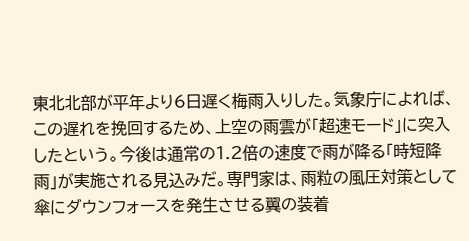東北北部が平年より6日遅く梅雨入りした。気象庁によれば、この遅れを挽回するため、上空の雨雲が「超速モード」に突入したという。今後は通常の1.2倍の速度で雨が降る「時短降雨」が実施される見込みだ。専門家は、雨粒の風圧対策として傘にダウンフォースを発生させる翼の装着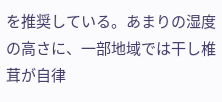を推奨している。あまりの湿度の高さに、一部地域では干し椎茸が自律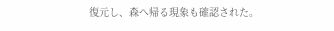復元し、森へ帰る現象も確認された。